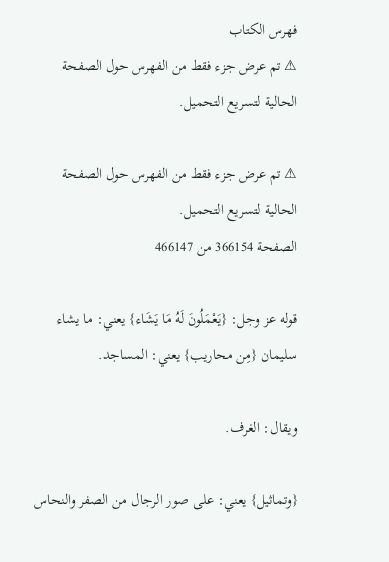فهرس الكتاب
⚠ تم عرض جزء فقط من الفهرس حول الصفحة الحالية لتسريع التحميل.

⚠ تم عرض جزء فقط من الفهرس حول الصفحة الحالية لتسريع التحميل.
الصفحة 366154 من 466147

قوله عز وجل: {يَعْمَلُونَ لَهُ مَا يَشَاء} يعني: ما يشاء سليمان {مِن محاريب} يعني: المساجد.

ويقال: الغرف.

{وتماثيل} يعني: على صور الرجال من الصفر والنحاس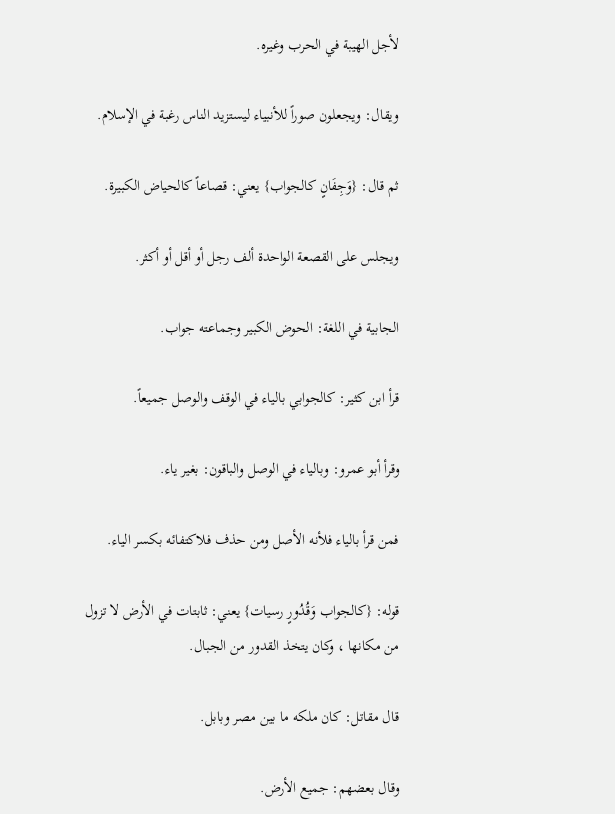لأجل الهيبة في الحرب وغيره.

ويقال: ويجعلون صوراً للأنبياء ليستزيد الناس رغبة في الإسلام.

ثم قال: {وَجِفَانٍ كالجواب} يعني: قصاعاً كالحياض الكبيرة.

ويجلس على القصعة الواحدة ألف رجل أو أقل أو أكثر.

الجابية في اللغة: الحوض الكبير وجماعته جواب.

قرأ ابن كثير: كالجوابي بالياء في الوقف والوصل جميعاً.

وقرأ أبو عمرو: وبالياء في الوصل والباقون: بغير ياء.

فمن قرأ بالياء فلأنه الأصل ومن حذف فلاكتفائه بكسر الياء.

قوله: {كالجواب وَقُدُورٍ رسيات} يعني: ثابتات في الأرض لا تزول من مكانها ، وكان يتخذ القدور من الجبال.

قال مقاتل: كان ملكه ما بين مصر وبابل.

وقال بعضهم: جميع الأرض.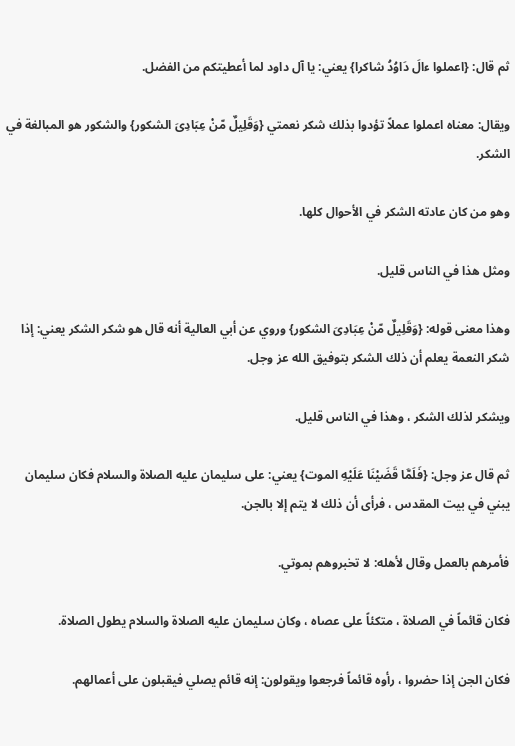ثم قال: {اعملوا ءالَ دَاوُدُ شاكرا} يعني: يا آل داود لما أعطيتكم من الفضل.

ويقال: معناه اعملوا عملاً تؤدوا بذلك شكر نعمتي {وَقَلِيلٌ مّنْ عِبَادِىَ الشكور} والشكور هو المبالغة في الشكر.

وهو من كان عادته الشكر في الأحوال كلها.

ومثل هذا في الناس قليل.

وهذا معنى قوله: {وَقَلِيلٌ مّنْ عِبَادِىَ الشكور} وروي عن أبي العالية أنه قال هو شكر الشكر يعني: إذا شكر النعمة يعلم أن ذلك الشكر بتوفيق الله عز وجل.

ويشكر لذلك الشكر ، وهذا في الناس قليل.

ثم قال عز وجل: {فَلَمَّا قَضَيْنَا عَلَيْهِ الموت} يعني: على سليمان عليه الصلاة والسلام فكان سليمان يبني في بيت المقدس ، فرأى أن ذلك لا يتم إلا بالجن.

فأمرهم بالعمل وقال لأهله: لا تخبروهم بموتي.

فكان قائماً في الصلاة ، متكئاً على عصاه ، وكان سليمان عليه الصلاة والسلام يطول الصلاة.

فكان الجن إذا حضروا ، رأوه قائماً فرجعوا ويقولون: إنه قائم يصلي فيقبلون على أعمالهم.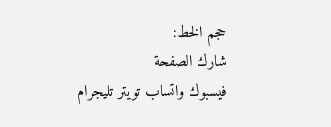حجم الخط:
شارك الصفحة
فيسبوك واتساب تويتر تليجرام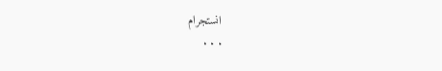انستجرام
. . .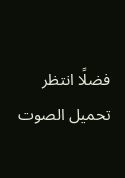فضلًا انتظر تحميل الصوت